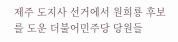제주 도지사 선거에서 원희룡 후보를 도운 더불어민주당 당원들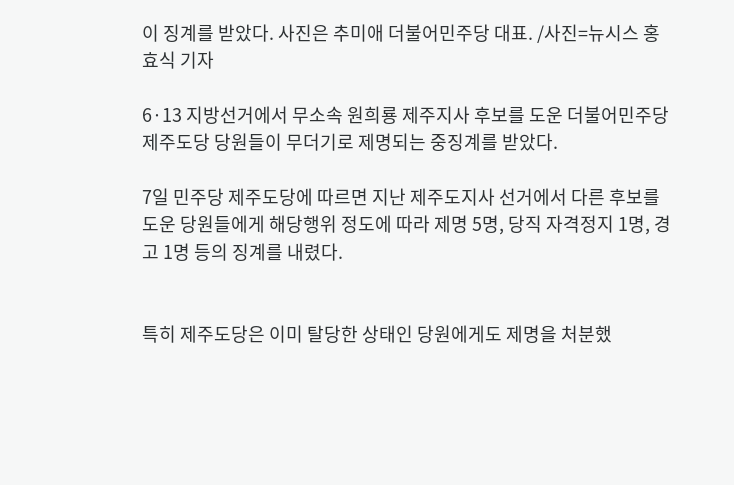이 징계를 받았다. 사진은 추미애 더불어민주당 대표. /사진=뉴시스 홍효식 기자

6·13 지방선거에서 무소속 원희룡 제주지사 후보를 도운 더불어민주당 제주도당 당원들이 무더기로 제명되는 중징계를 받았다.

7일 민주당 제주도당에 따르면 지난 제주도지사 선거에서 다른 후보를 도운 당원들에게 해당행위 정도에 따라 제명 5명, 당직 자격정지 1명, 경고 1명 등의 징계를 내렸다.


특히 제주도당은 이미 탈당한 상태인 당원에게도 제명을 처분했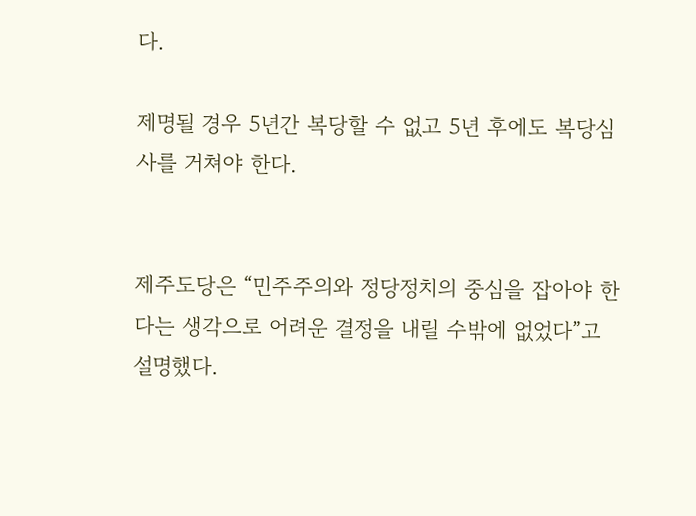다.

제명될 경우 5년간 복당할 수 없고 5년 후에도 복당심사를 거쳐야 한다.


제주도당은 “민주주의와 정당정치의 중심을 잡아야 한다는 생각으로 어려운 결정을 내릴 수밖에 없었다”고 설명했다.